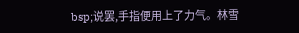bsp;说罢,手指便用上了力气。林雪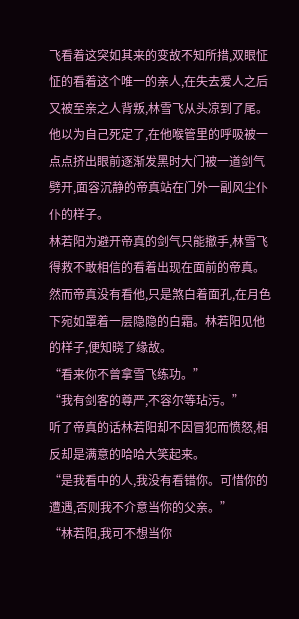飞看着这突如其来的变故不知所措,双眼怔怔的看着这个唯一的亲人,在失去爱人之后又被至亲之人背叛,林雪飞从头凉到了尾。
他以为自己死定了,在他喉管里的呼吸被一点点挤出眼前逐渐发黑时大门被一道剑气劈开,面容沉静的帝真站在门外一副风尘仆仆的样子。
林若阳为避开帝真的剑气只能撤手,林雪飞得救不敢相信的看着出现在面前的帝真。
然而帝真没有看他,只是煞白着面孔,在月色下宛如罩着一层隐隐的白霜。林若阳见他的样子,便知晓了缘故。
“看来你不曾拿雪飞练功。”
“我有剑客的尊严,不容尔等玷污。”
听了帝真的话林若阳却不因冒犯而愤怒,相反却是满意的哈哈大笑起来。
“是我看中的人,我没有看错你。可惜你的遭遇,否则我不介意当你的父亲。”
“林若阳,我可不想当你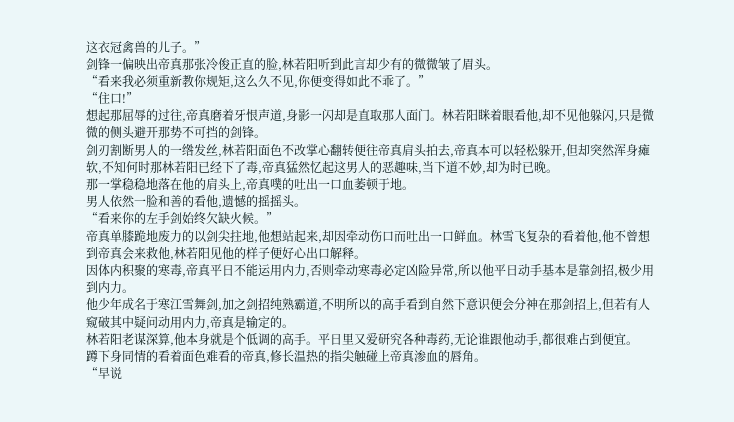这衣冠禽兽的儿子。”
剑锋一偏映出帝真那张冷俊正直的脸,林若阳听到此言却少有的微微皱了眉头。
“看来我必须重新教你规矩,这么久不见,你便变得如此不乖了。”
“住口!”
想起那屈辱的过往,帝真磨着牙恨声道,身影一闪却是直取那人面门。林若阳眯着眼看他,却不见他躲闪,只是微微的侧头避开那势不可挡的剑锋。
剑刃割断男人的一绺发丝,林若阳面色不改掌心翻转便往帝真肩头拍去,帝真本可以轻松躲开,但却突然浑身瘫软,不知何时那林若阳已经下了毒,帝真猛然忆起这男人的恶趣味,当下道不妙,却为时已晚。
那一掌稳稳地落在他的肩头上,帝真噗的吐出一口血萎顿于地。
男人依然一脸和善的看他,遗憾的摇摇头。
“看来你的左手剑始终欠缺火候。”
帝真单膝跪地废力的以剑尖拄地,他想站起来,却因牵动伤口而吐出一口鲜血。林雪飞复杂的看着他,他不曾想到帝真会来救他,林若阳见他的样子便好心出口解释。
因体内积聚的寒毒,帝真平日不能运用内力,否则牵动寒毒必定凶险异常,所以他平日动手基本是靠剑招,极少用到内力。
他少年成名于寒江雪舞剑,加之剑招纯熟霸道,不明所以的高手看到自然下意识便会分神在那剑招上,但若有人窥破其中疑问动用内力,帝真是输定的。
林若阳老谋深算,他本身就是个低调的高手。平日里又爱研究各种毒药,无论谁跟他动手,都很难占到便宜。
蹲下身同情的看着面色难看的帝真,修长温热的指尖触碰上帝真渗血的唇角。
“早说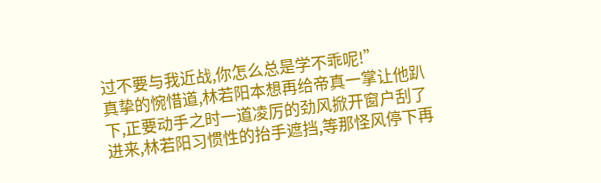过不要与我近战,你怎么总是学不乖呢!”
真挚的惋惜道,林若阳本想再给帝真一掌让他趴下,正要动手之时一道凌厉的劲风掀开窗户刮了进来,林若阳习惯性的抬手遮挡,等那怪风停下再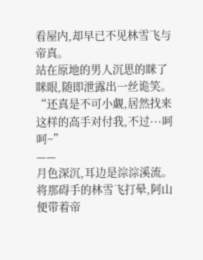看屋内,却早已不见林雪飞与帝真。
站在原地的男人沉思的眯了眯眼,随即泄露出一丝诡笑。
“还真是不可小觑,居然找来这样的高手对付我,不过···呵呵~”
——
月色深沉,耳边是淙淙溪流。将那碍手的林雪飞打晕,阿山便带着帝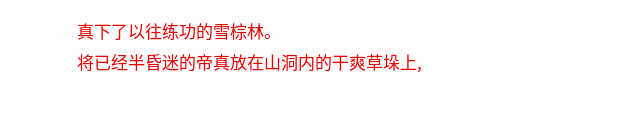真下了以往练功的雪棕林。
将已经半昏迷的帝真放在山洞内的干爽草垛上,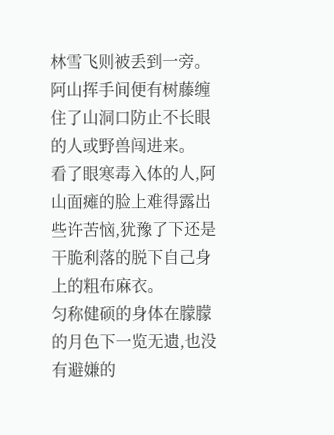林雪飞则被丢到一旁。阿山挥手间便有树藤缠住了山洞口防止不长眼的人或野兽闯进来。
看了眼寒毒入体的人,阿山面瘫的脸上难得露出些许苦恼,犹豫了下还是干脆利落的脱下自己身上的粗布麻衣。
匀称健硕的身体在朦朦的月色下一览无遗,也没有避嫌的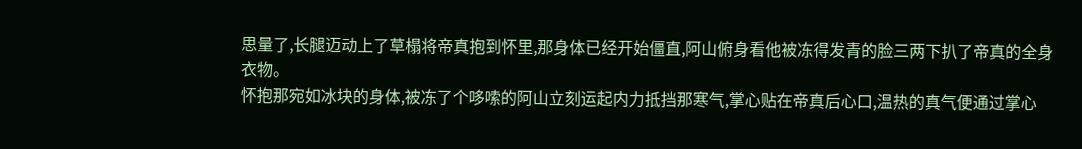思量了,长腿迈动上了草榻将帝真抱到怀里,那身体已经开始僵直,阿山俯身看他被冻得发青的脸三两下扒了帝真的全身衣物。
怀抱那宛如冰块的身体,被冻了个哆嗦的阿山立刻运起内力抵挡那寒气,掌心贴在帝真后心口,温热的真气便通过掌心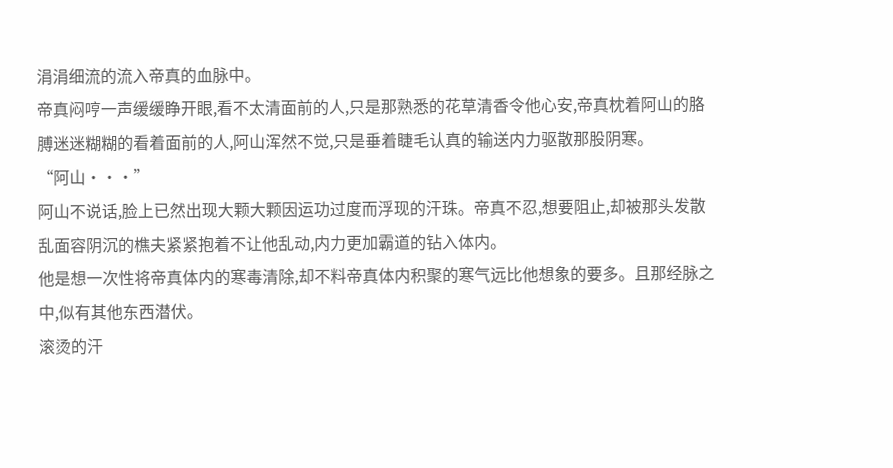涓涓细流的流入帝真的血脉中。
帝真闷哼一声缓缓睁开眼,看不太清面前的人,只是那熟悉的花草清香令他心安,帝真枕着阿山的胳膊迷迷糊糊的看着面前的人,阿山浑然不觉,只是垂着睫毛认真的输送内力驱散那股阴寒。
“阿山···”
阿山不说话,脸上已然出现大颗大颗因运功过度而浮现的汗珠。帝真不忍,想要阻止,却被那头发散乱面容阴沉的樵夫紧紧抱着不让他乱动,内力更加霸道的钻入体内。
他是想一次性将帝真体内的寒毒清除,却不料帝真体内积聚的寒气远比他想象的要多。且那经脉之中,似有其他东西潜伏。
滚烫的汗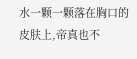水一颗一颗落在胸口的皮肤上,帝真也不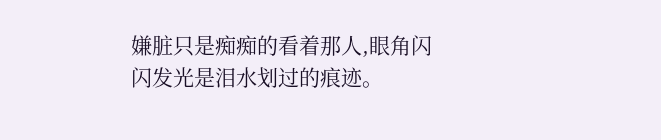嫌脏只是痴痴的看着那人,眼角闪闪发光是泪水划过的痕迹。